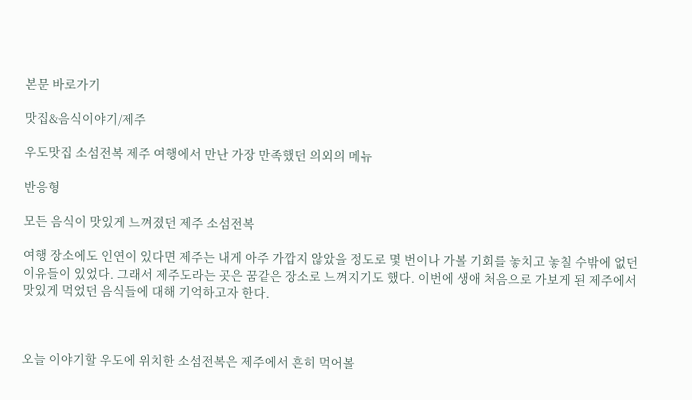본문 바로가기

맛집&음식이야기/제주

우도맛집 소섬전복 제주 여행에서 만난 가장 만족했던 의외의 메뉴

반응형

모든 음식이 맛있게 느껴졌던 제주 소섬전복

여행 장소에도 인연이 있다면 제주는 내게 아주 가깝지 않았을 정도로 몇 번이나 가볼 기회를 놓치고 놓칠 수밖에 없던 이유들이 있었다. 그래서 제주도라는 곳은 꿈같은 장소로 느껴지기도 했다. 이번에 생애 처음으로 가보게 된 제주에서 맛있게 먹었던 음식들에 대해 기억하고자 한다.



오늘 이야기할 우도에 위치한 소섬전복은 제주에서 흔히 먹어볼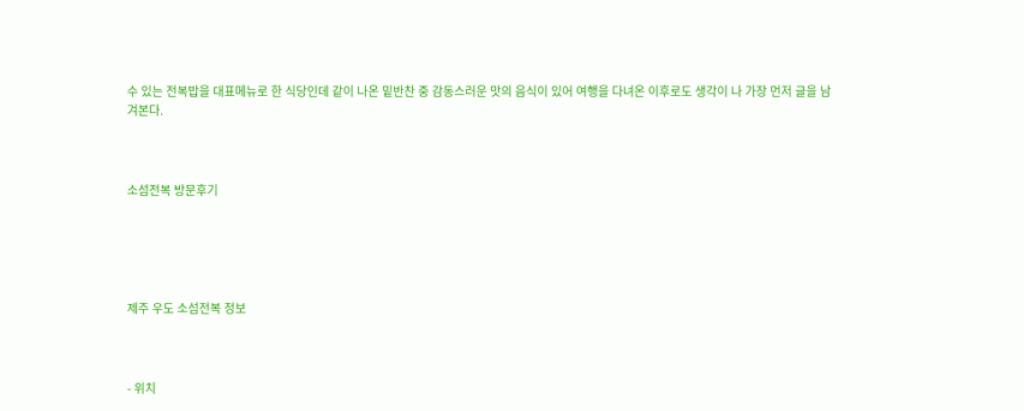수 있는 전복밥을 대표메뉴로 한 식당인데 같이 나온 밑반찬 중 감동스러운 맛의 음식이 있어 여행을 다녀온 이후로도 생각이 나 가장 먼저 글을 남겨본다.



소섬전복 방문후기





제주 우도 소섬전복 정보



- 위치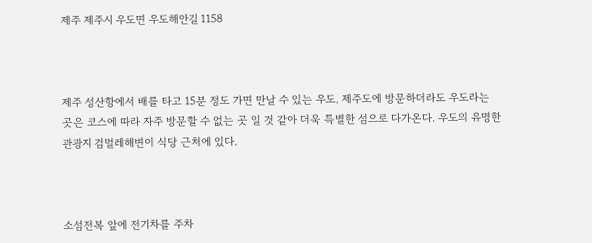제주 제주시 우도면 우도해안길 1158



제주 성산항에서 배를 타고 15분 정도 가면 만날 수 있는 우도. 제주도에 방문하더라도 우도라는 곳은 코스에 따라 자주 방문할 수 없는 곳 일 것 같아 더욱 특별한 섬으로 다가온다. 우도의 유명한 관광지 검멀레해변이 식당 근처에 있다.



소섬전복 앞에 전기차를 주차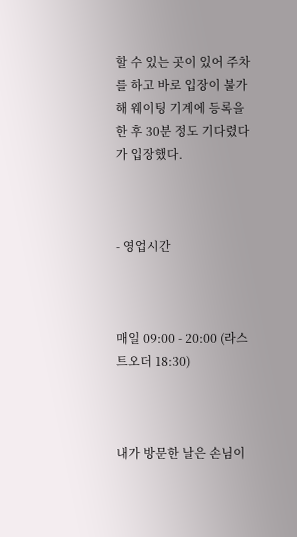할 수 있는 곳이 있어 주차를 하고 바로 입장이 불가해 웨이팅 기계에 등록을 한 후 30분 정도 기다렸다가 입장했다.



- 영업시간



매일 09:00 - 20:00 (라스트오더 18:30)



내가 방문한 날은 손님이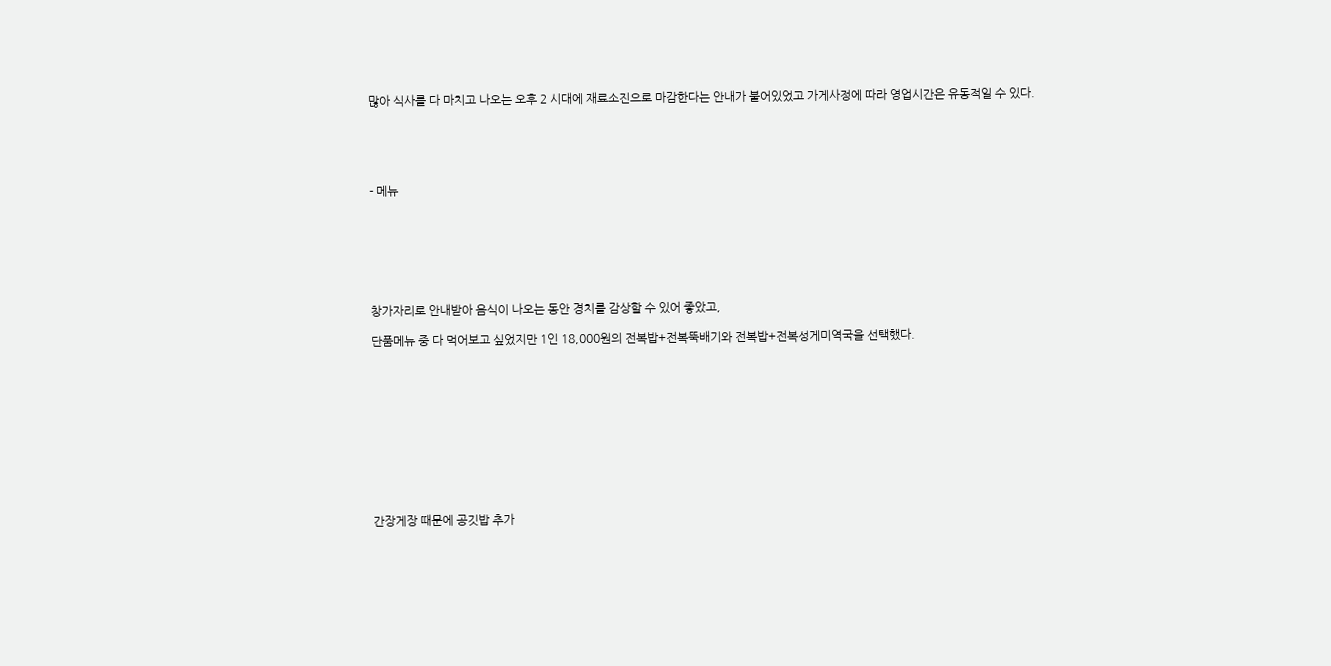많아 식사를 다 마치고 나오는 오후 2 시대에 재료소진으로 마감한다는 안내가 붙어있었고 가게사정에 따라 영업시간은 유동적일 수 있다.





- 메뉴







창가자리로 안내받아 음식이 나오는 동안 경치를 감상할 수 있어 좋았고,

단품메뉴 중 다 먹어보고 싶었지만 1인 18,000원의 전복밥+전복뚝배기와 전복밥+전복성게미역국을 선택했다.











간장게장 때문에 공깃밥 추가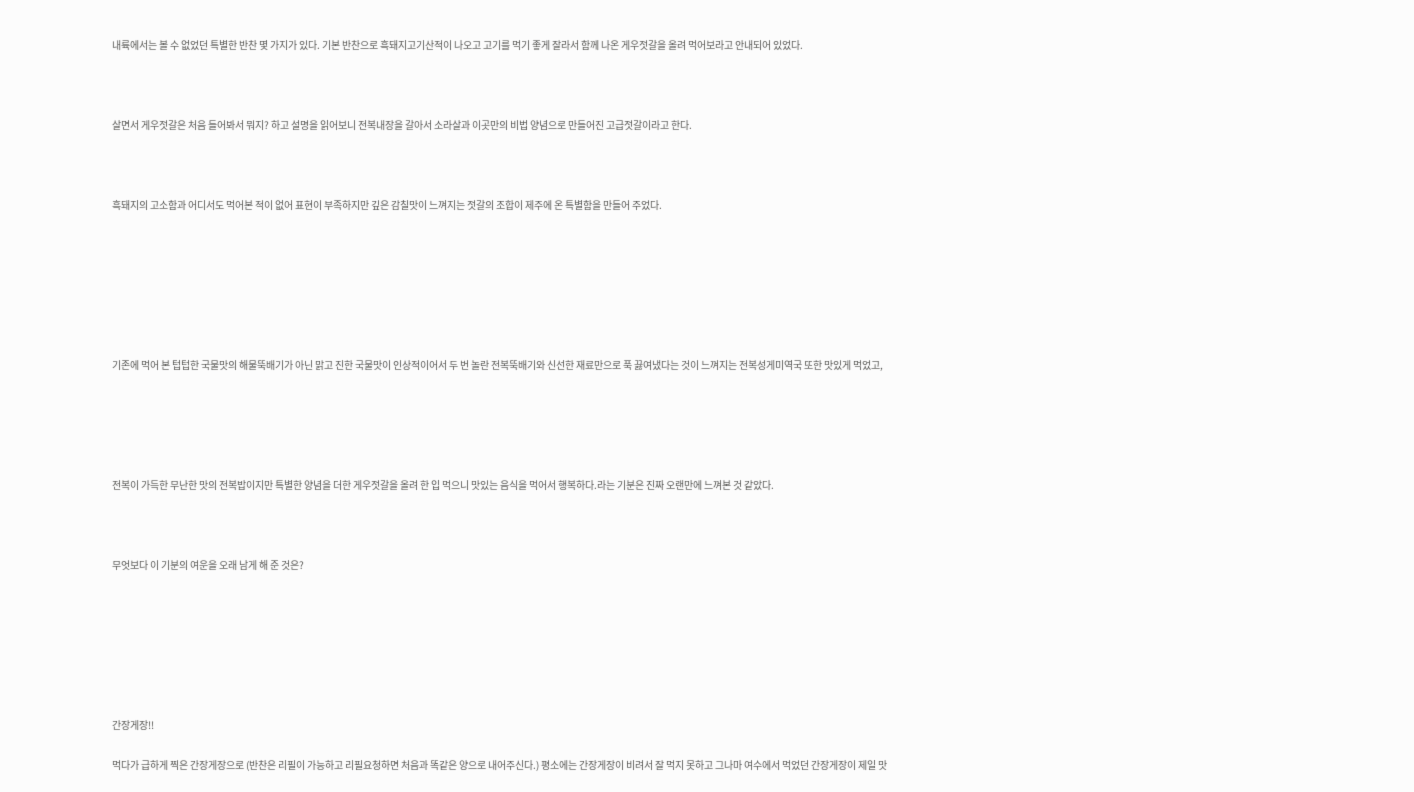내륙에서는 볼 수 없었던 특별한 반찬 몇 가지가 있다. 기본 반찬으로 흑돼지고기산적이 나오고 고기를 먹기 좋게 잘라서 함께 나온 게우젓갈을 올려 먹어보라고 안내되어 있었다.



살면서 게우젓갈은 처음 들어봐서 뭐지? 하고 설명을 읽어보니 전복내장을 갈아서 소라살과 이곳만의 비법 양념으로 만들어진 고급젓갈이라고 한다.



흑돼지의 고소함과 어디서도 먹어본 적이 없어 표현이 부족하지만 깊은 감칠맛이 느껴지는 젓갈의 조합이 제주에 온 특별함을 만들어 주었다.







기존에 먹어 본 텁텁한 국물맛의 해물뚝배기가 아닌 맑고 진한 국물맛이 인상적이어서 두 번 놀란 전복뚝배기와 신선한 재료만으로 푹 끓여냈다는 것이 느껴지는 전복성게미역국 또한 맛있게 먹었고,





전복이 가득한 무난한 맛의 전복밥이지만 특별한 양념을 더한 게우젓갈을 올려 한 입 먹으니 맛있는 음식을 먹어서 행복하다.라는 기분은 진짜 오랜만에 느껴본 것 같았다.



무엇보다 이 기분의 여운을 오래 남게 해 준 것은?







간장게장!!

먹다가 급하게 찍은 간장게장으로 (반찬은 리필이 가능하고 리필요청하면 처음과 똑같은 양으로 내어주신다.) 평소에는 간장게장이 비려서 잘 먹지 못하고 그나마 여수에서 먹었던 간장게장이 제일 맛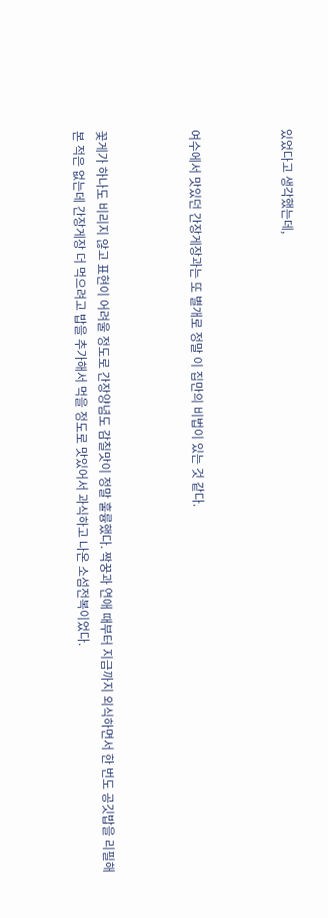있었다고 생각했는데,



여수에서 맛있던 간장게장과는 또 별개로 정말 이 집만의 비법이 있는 것 같다.



꽃게가 하나도 비리지 않고 표현이 어려울 정도로 간장양념도 감칠맛이 정말 훌륭했다. 짝꿍과 연애 때부터 지금까지 외식하면서 한 번도 공깃밥을 리필해 본 적은 없는데 간장게장 더 먹으려고 밥을 추가해서 먹을 정도로 맛있어서 과식하고 나온 소섬전복이었다.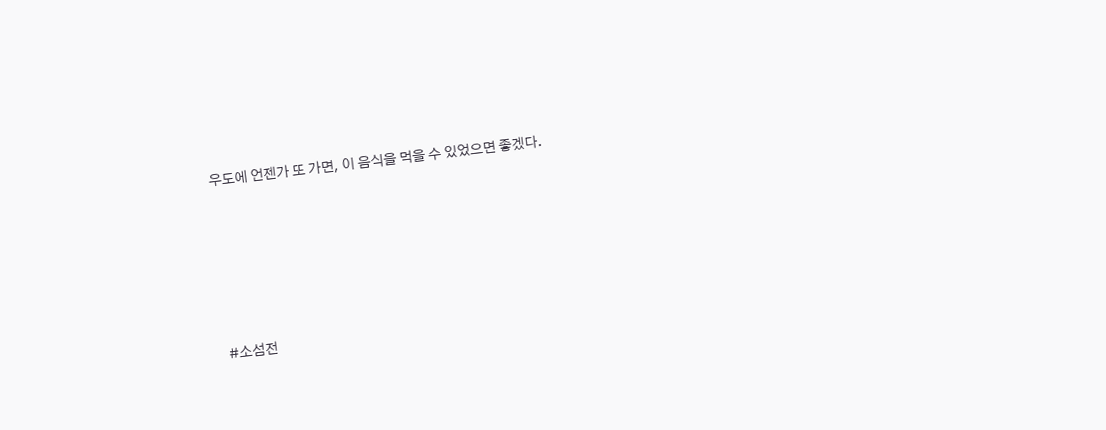우도에 언젠가 또 가면, 이 음식을 먹을 수 있었으면 좋겠다.









#소섬전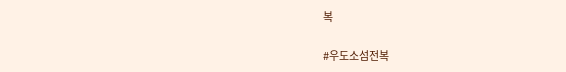복

#우도소섬전복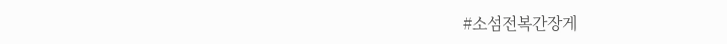#소섬전복간장게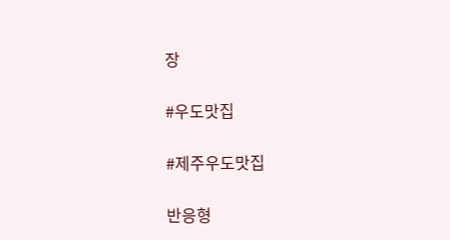장

#우도맛집

#제주우도맛집

반응형